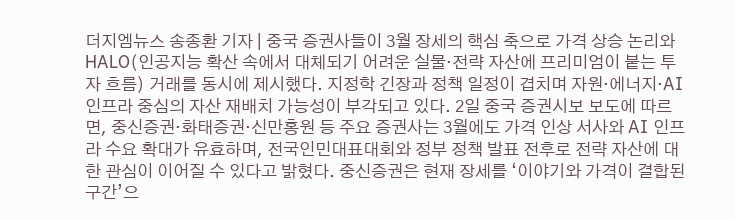더지엠뉴스 송종환 기자 | 중국 증권사들이 3월 장세의 핵심 축으로 가격 상승 논리와 HALO(인공지능 확산 속에서 대체되기 어려운 실물·전략 자산에 프리미엄이 붙는 투자 흐름) 거래를 동시에 제시했다. 지정학 긴장과 정책 일정이 겹치며 자원·에너지·AI 인프라 중심의 자산 재배치 가능성이 부각되고 있다. 2일 중국 증권시보 보도에 따르면, 중신증권·화태증권·신만홍원 등 주요 증권사는 3월에도 가격 인상 서사와 AI 인프라 수요 확대가 유효하며, 전국인민대표대회와 정부 정책 발표 전후로 전략 자산에 대한 관심이 이어질 수 있다고 밝혔다. 중신증권은 현재 장세를 ‘이야기와 가격이 결합된 구간’으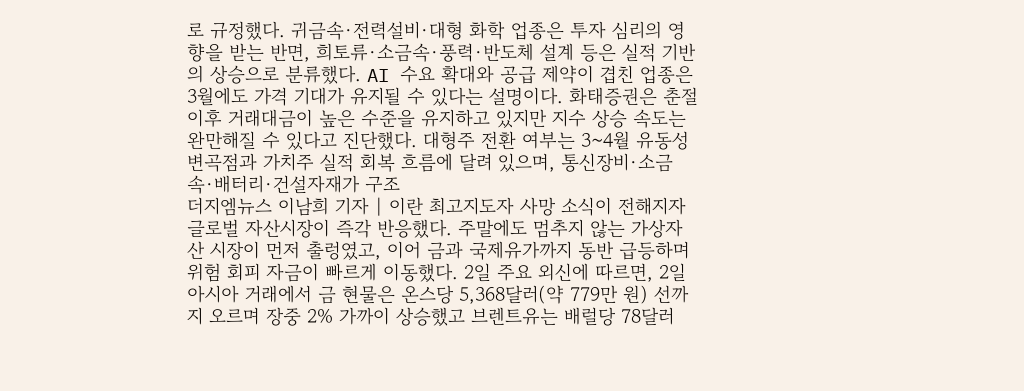로 규정했다. 귀금속·전력설비·대형 화학 업종은 투자 심리의 영향을 받는 반면, 희토류·소금속·풍력·반도체 설계 등은 실적 기반의 상승으로 분류했다. AI 수요 확대와 공급 제약이 겹친 업종은 3월에도 가격 기대가 유지될 수 있다는 설명이다. 화태증권은 춘절 이후 거래대금이 높은 수준을 유지하고 있지만 지수 상승 속도는 완만해질 수 있다고 진단했다. 대형주 전환 여부는 3~4월 유동성 변곡점과 가치주 실적 회복 흐름에 달려 있으며, 통신장비·소금속·배터리·건설자재가 구조
더지엠뉴스 이남희 기자 | 이란 최고지도자 사망 소식이 전해지자 글로벌 자산시장이 즉각 반응했다. 주말에도 멈추지 않는 가상자산 시장이 먼저 출렁였고, 이어 금과 국제유가까지 동반 급등하며 위험 회피 자금이 빠르게 이동했다. 2일 주요 외신에 따르면, 2일 아시아 거래에서 금 현물은 온스당 5,368달러(약 779만 원) 선까지 오르며 장중 2% 가까이 상승했고 브렌트유는 배럴당 78달러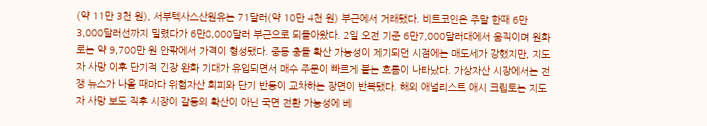(약 11만 3천 원), 서부텍사스산원유는 71달러(약 10만 4천 원) 부근에서 거래됐다. 비트코인은 주말 한때 6만3,000달러선까지 밀렸다가 6만8,000달러 부근으로 되돌아왔다. 2일 오전 기준 6만7,000달러대에서 움직이며 원화로는 약 9,700만 원 안팎에서 가격이 형성됐다. 중동 충돌 확산 가능성이 제기되던 시점에는 매도세가 강했지만, 지도자 사망 이후 단기적 긴장 완화 기대가 유입되면서 매수 주문이 빠르게 붙는 흐름이 나타났다. 가상자산 시장에서는 전쟁 뉴스가 나올 때마다 위험자산 회피와 단기 반등이 교차하는 장면이 반복됐다. 해외 애널리스트 애시 크립토는 지도자 사망 보도 직후 시장이 갈등의 확산이 아닌 국면 전환 가능성에 베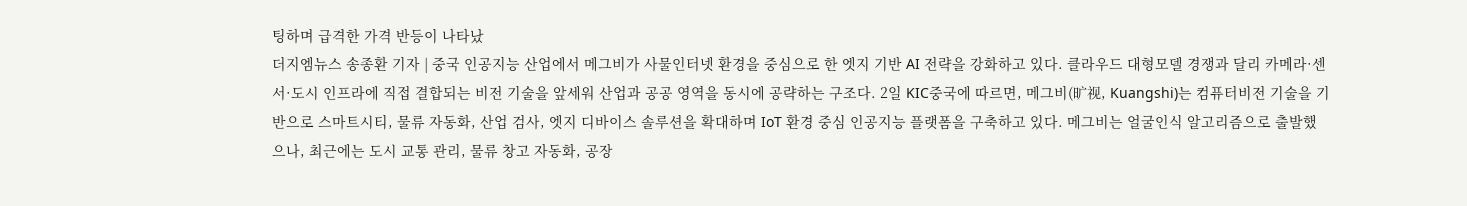팅하며 급격한 가격 반등이 나타났
더지엠뉴스 송종환 기자 | 중국 인공지능 산업에서 메그비가 사물인터넷 환경을 중심으로 한 엣지 기반 AI 전략을 강화하고 있다. 클라우드 대형모델 경쟁과 달리 카메라·센서·도시 인프라에 직접 결합되는 비전 기술을 앞세워 산업과 공공 영역을 동시에 공략하는 구조다. 2일 KIC중국에 따르면, 메그비(旷视, Kuangshi)는 컴퓨터비전 기술을 기반으로 스마트시티, 물류 자동화, 산업 검사, 엣지 디바이스 솔루션을 확대하며 IoT 환경 중심 인공지능 플랫폼을 구축하고 있다. 메그비는 얼굴인식 알고리즘으로 출발했으나, 최근에는 도시 교통 관리, 물류 창고 자동화, 공장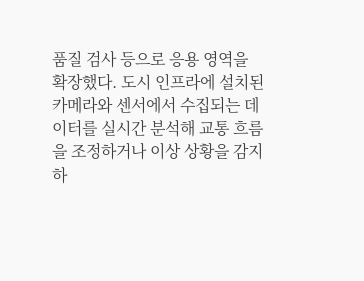품질 검사 등으로 응용 영역을 확장했다. 도시 인프라에 설치된 카메라와 센서에서 수집되는 데이터를 실시간 분석해 교통 흐름을 조정하거나 이상 상황을 감지하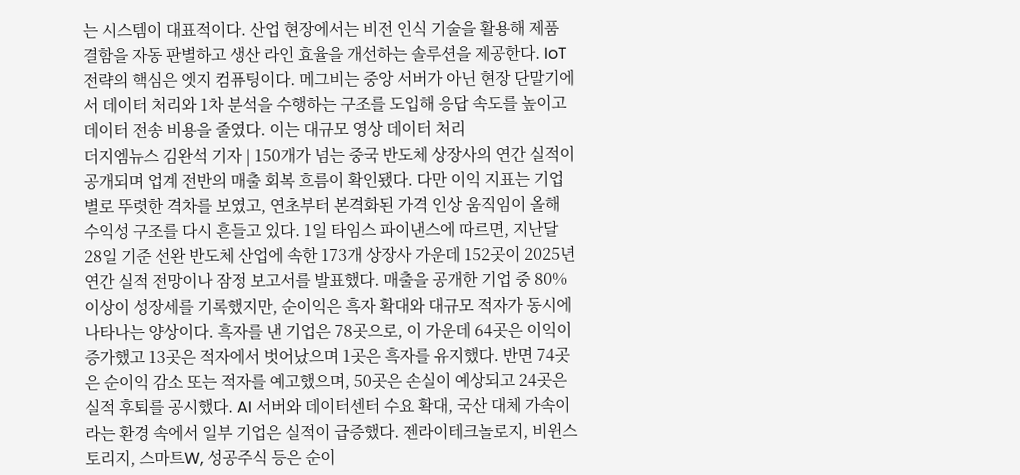는 시스템이 대표적이다. 산업 현장에서는 비전 인식 기술을 활용해 제품 결함을 자동 판별하고 생산 라인 효율을 개선하는 솔루션을 제공한다. IoT 전략의 핵심은 엣지 컴퓨팅이다. 메그비는 중앙 서버가 아닌 현장 단말기에서 데이터 처리와 1차 분석을 수행하는 구조를 도입해 응답 속도를 높이고 데이터 전송 비용을 줄였다. 이는 대규모 영상 데이터 처리
더지엠뉴스 김완석 기자 | 150개가 넘는 중국 반도체 상장사의 연간 실적이 공개되며 업계 전반의 매출 회복 흐름이 확인됐다. 다만 이익 지표는 기업별로 뚜렷한 격차를 보였고, 연초부터 본격화된 가격 인상 움직임이 올해 수익성 구조를 다시 흔들고 있다. 1일 타임스 파이낸스에 따르면, 지난달 28일 기준 선완 반도체 산업에 속한 173개 상장사 가운데 152곳이 2025년 연간 실적 전망이나 잠정 보고서를 발표했다. 매출을 공개한 기업 중 80% 이상이 성장세를 기록했지만, 순이익은 흑자 확대와 대규모 적자가 동시에 나타나는 양상이다. 흑자를 낸 기업은 78곳으로, 이 가운데 64곳은 이익이 증가했고 13곳은 적자에서 벗어났으며 1곳은 흑자를 유지했다. 반면 74곳은 순이익 감소 또는 적자를 예고했으며, 50곳은 손실이 예상되고 24곳은 실적 후퇴를 공시했다. AI 서버와 데이터센터 수요 확대, 국산 대체 가속이라는 환경 속에서 일부 기업은 실적이 급증했다. 젠라이테크놀로지, 비윈스토리지, 스마트W, 성공주식 등은 순이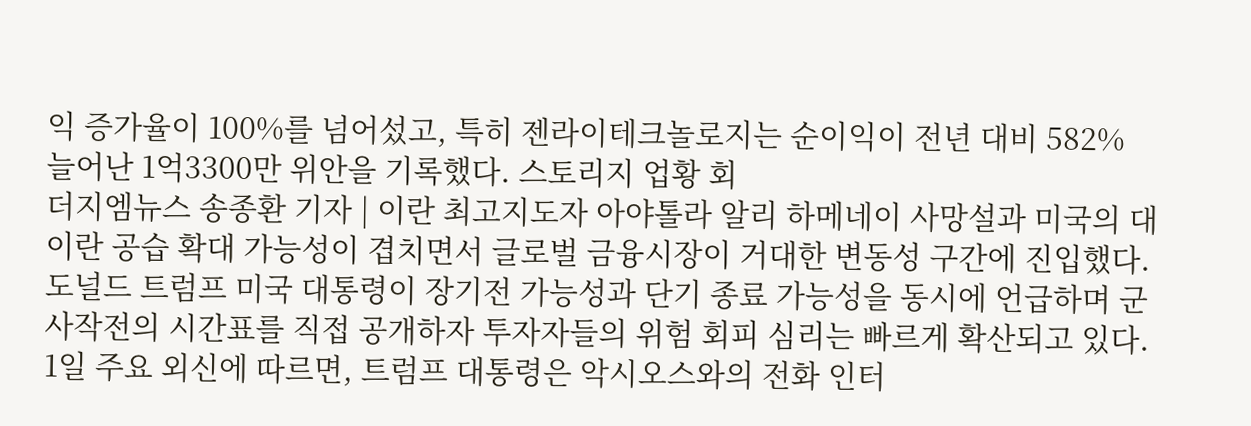익 증가율이 100%를 넘어섰고, 특히 젠라이테크놀로지는 순이익이 전년 대비 582% 늘어난 1억3300만 위안을 기록했다. 스토리지 업황 회
더지엠뉴스 송종환 기자 | 이란 최고지도자 아야톨라 알리 하메네이 사망설과 미국의 대이란 공습 확대 가능성이 겹치면서 글로벌 금융시장이 거대한 변동성 구간에 진입했다. 도널드 트럼프 미국 대통령이 장기전 가능성과 단기 종료 가능성을 동시에 언급하며 군사작전의 시간표를 직접 공개하자 투자자들의 위험 회피 심리는 빠르게 확산되고 있다. 1일 주요 외신에 따르면, 트럼프 대통령은 악시오스와의 전화 인터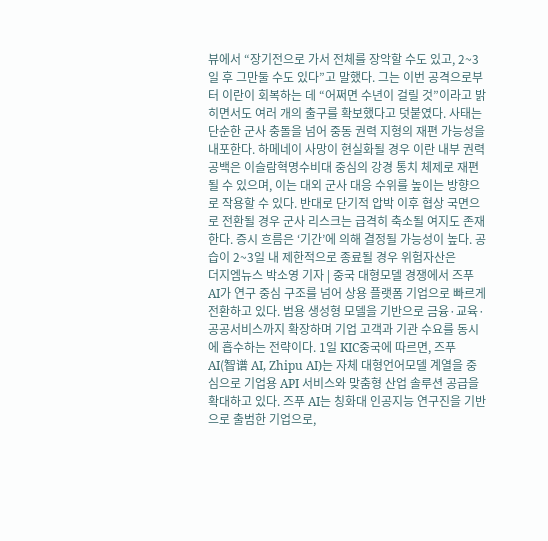뷰에서 “장기전으로 가서 전체를 장악할 수도 있고, 2~3일 후 그만둘 수도 있다”고 말했다. 그는 이번 공격으로부터 이란이 회복하는 데 “어쩌면 수년이 걸릴 것”이라고 밝히면서도 여러 개의 출구를 확보했다고 덧붙였다. 사태는 단순한 군사 충돌을 넘어 중동 권력 지형의 재편 가능성을 내포한다. 하메네이 사망이 현실화될 경우 이란 내부 권력 공백은 이슬람혁명수비대 중심의 강경 통치 체제로 재편될 수 있으며, 이는 대외 군사 대응 수위를 높이는 방향으로 작용할 수 있다. 반대로 단기적 압박 이후 협상 국면으로 전환될 경우 군사 리스크는 급격히 축소될 여지도 존재한다. 증시 흐름은 ‘기간’에 의해 결정될 가능성이 높다. 공습이 2~3일 내 제한적으로 종료될 경우 위험자산은
더지엠뉴스 박소영 기자 | 중국 대형모델 경쟁에서 즈푸 AI가 연구 중심 구조를 넘어 상용 플랫폼 기업으로 빠르게 전환하고 있다. 범용 생성형 모델을 기반으로 금융·교육·공공서비스까지 확장하며 기업 고객과 기관 수요를 동시에 흡수하는 전략이다. 1일 KIC중국에 따르면, 즈푸 AI(智谱 AI, Zhipu AI)는 자체 대형언어모델 계열을 중심으로 기업용 API 서비스와 맞춤형 산업 솔루션 공급을 확대하고 있다. 즈푸 AI는 칭화대 인공지능 연구진을 기반으로 출범한 기업으로,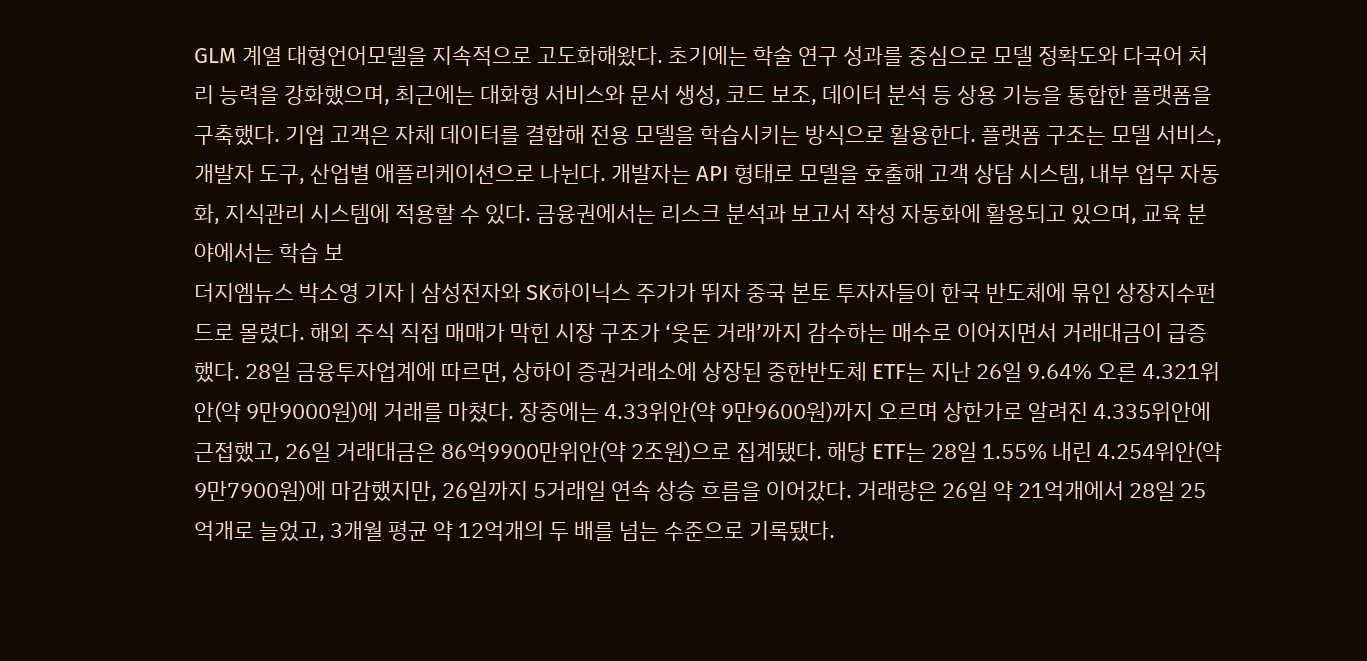GLM 계열 대형언어모델을 지속적으로 고도화해왔다. 초기에는 학술 연구 성과를 중심으로 모델 정확도와 다국어 처리 능력을 강화했으며, 최근에는 대화형 서비스와 문서 생성, 코드 보조, 데이터 분석 등 상용 기능을 통합한 플랫폼을 구축했다. 기업 고객은 자체 데이터를 결합해 전용 모델을 학습시키는 방식으로 활용한다. 플랫폼 구조는 모델 서비스, 개발자 도구, 산업별 애플리케이션으로 나뉜다. 개발자는 API 형태로 모델을 호출해 고객 상담 시스템, 내부 업무 자동화, 지식관리 시스템에 적용할 수 있다. 금융권에서는 리스크 분석과 보고서 작성 자동화에 활용되고 있으며, 교육 분야에서는 학습 보
더지엠뉴스 박소영 기자 | 삼성전자와 SK하이닉스 주가가 뛰자 중국 본토 투자자들이 한국 반도체에 묶인 상장지수펀드로 몰렸다. 해외 주식 직접 매매가 막힌 시장 구조가 ‘웃돈 거래’까지 감수하는 매수로 이어지면서 거래대금이 급증했다. 28일 금융투자업계에 따르면, 상하이 증권거래소에 상장된 중한반도체 ETF는 지난 26일 9.64% 오른 4.321위안(약 9만9000원)에 거래를 마쳤다. 장중에는 4.33위안(약 9만9600원)까지 오르며 상한가로 알려진 4.335위안에 근접했고, 26일 거래대금은 86억9900만위안(약 2조원)으로 집계됐다. 해당 ETF는 28일 1.55% 내린 4.254위안(약 9만7900원)에 마감했지만, 26일까지 5거래일 연속 상승 흐름을 이어갔다. 거래량은 26일 약 21억개에서 28일 25억개로 늘었고, 3개월 평균 약 12억개의 두 배를 넘는 수준으로 기록됐다.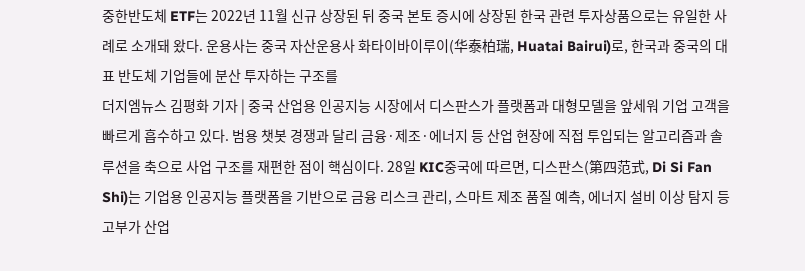중한반도체 ETF는 2022년 11월 신규 상장된 뒤 중국 본토 증시에 상장된 한국 관련 투자상품으로는 유일한 사례로 소개돼 왔다. 운용사는 중국 자산운용사 화타이바이루이(华泰柏瑞, Huatai Bairui)로, 한국과 중국의 대표 반도체 기업들에 분산 투자하는 구조를
더지엠뉴스 김평화 기자 | 중국 산업용 인공지능 시장에서 디스판스가 플랫폼과 대형모델을 앞세워 기업 고객을 빠르게 흡수하고 있다. 범용 챗봇 경쟁과 달리 금융·제조·에너지 등 산업 현장에 직접 투입되는 알고리즘과 솔루션을 축으로 사업 구조를 재편한 점이 핵심이다. 28일 KIC중국에 따르면, 디스판스(第四范式, Di Si Fan Shi)는 기업용 인공지능 플랫폼을 기반으로 금융 리스크 관리, 스마트 제조 품질 예측, 에너지 설비 이상 탐지 등 고부가 산업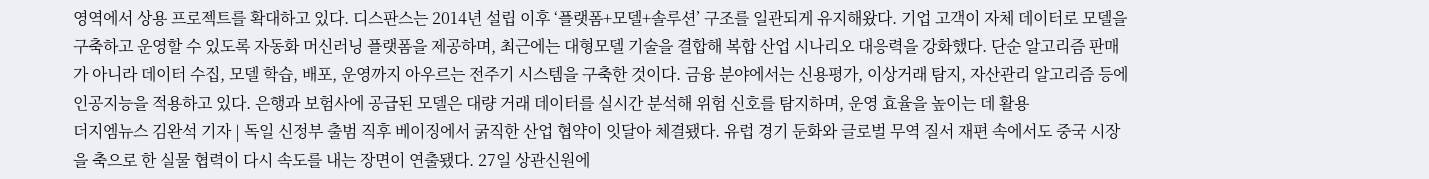영역에서 상용 프로젝트를 확대하고 있다. 디스판스는 2014년 설립 이후 ‘플랫폼+모델+솔루션’ 구조를 일관되게 유지해왔다. 기업 고객이 자체 데이터로 모델을 구축하고 운영할 수 있도록 자동화 머신러닝 플랫폼을 제공하며, 최근에는 대형모델 기술을 결합해 복합 산업 시나리오 대응력을 강화했다. 단순 알고리즘 판매가 아니라 데이터 수집, 모델 학습, 배포, 운영까지 아우르는 전주기 시스템을 구축한 것이다. 금융 분야에서는 신용평가, 이상거래 탐지, 자산관리 알고리즘 등에 인공지능을 적용하고 있다. 은행과 보험사에 공급된 모델은 대량 거래 데이터를 실시간 분석해 위험 신호를 탐지하며, 운영 효율을 높이는 데 활용
더지엠뉴스 김완석 기자 | 독일 신정부 출범 직후 베이징에서 굵직한 산업 협약이 잇달아 체결됐다. 유럽 경기 둔화와 글로벌 무역 질서 재편 속에서도 중국 시장을 축으로 한 실물 협력이 다시 속도를 내는 장면이 연출됐다. 27일 상관신원에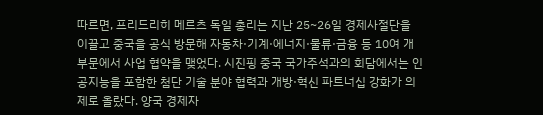따르면, 프리드리히 메르츠 독일 총리는 지난 25~26일 경제사절단을 이끌고 중국을 공식 방문해 자동차·기계·에너지·물류·금융 등 10여 개 부문에서 사업 협약을 맺었다. 시진핑 중국 국가주석과의 회담에서는 인공지능을 포함한 첨단 기술 분야 협력과 개방·혁신 파트너십 강화가 의제로 올랐다. 양국 경제자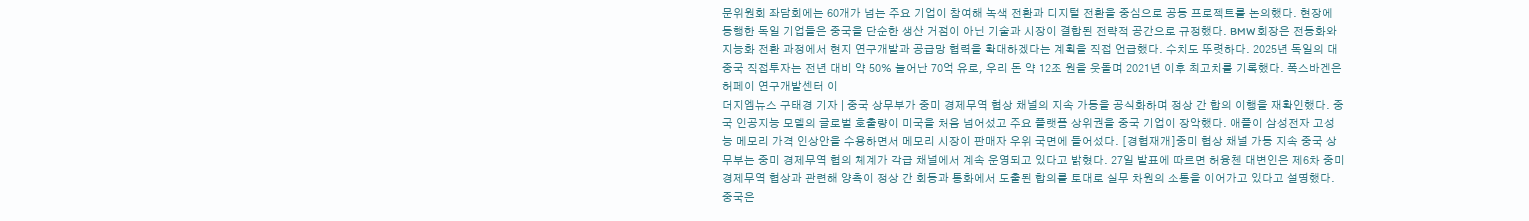문위원회 좌담회에는 60개가 넘는 주요 기업이 참여해 녹색 전환과 디지털 전환을 중심으로 공동 프로젝트를 논의했다. 현장에 동행한 독일 기업들은 중국을 단순한 생산 거점이 아닌 기술과 시장이 결합된 전략적 공간으로 규정했다. BMW 회장은 전동화와 지능화 전환 과정에서 현지 연구개발과 공급망 협력을 확대하겠다는 계획을 직접 언급했다. 수치도 뚜렷하다. 2025년 독일의 대중국 직접투자는 전년 대비 약 50% 늘어난 70억 유로, 우리 돈 약 12조 원을 웃돌며 2021년 이후 최고치를 기록했다. 폭스바겐은 허페이 연구개발센터 이
더지엠뉴스 구태경 기자 | 중국 상무부가 중미 경제무역 협상 채널의 지속 가동을 공식화하며 정상 간 합의 이행을 재확인했다. 중국 인공지능 모델의 글로벌 호출량이 미국을 처음 넘어섰고 주요 플랫폼 상위권을 중국 기업이 장악했다. 애플이 삼성전자 고성능 메모리 가격 인상안을 수용하면서 메모리 시장이 판매자 우위 국면에 들어섰다. [경협재개]중미 협상 채널 가동 지속 중국 상무부는 중미 경제무역 협의 체계가 각급 채널에서 계속 운영되고 있다고 밝혔다. 27일 발표에 따르면 허융첸 대변인은 제6차 중미 경제무역 협상과 관련해 양측이 정상 간 회동과 통화에서 도출된 합의를 토대로 실무 차원의 소통을 이어가고 있다고 설명했다. 중국은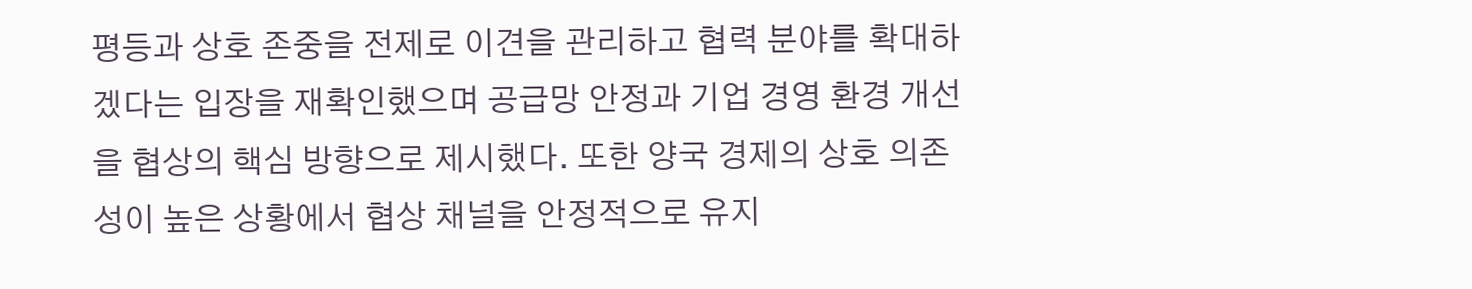평등과 상호 존중을 전제로 이견을 관리하고 협력 분야를 확대하겠다는 입장을 재확인했으며 공급망 안정과 기업 경영 환경 개선을 협상의 핵심 방향으로 제시했다. 또한 양국 경제의 상호 의존성이 높은 상황에서 협상 채널을 안정적으로 유지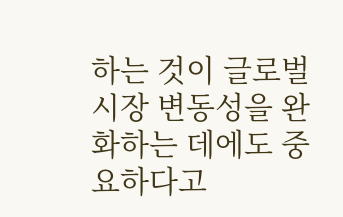하는 것이 글로벌 시장 변동성을 완화하는 데에도 중요하다고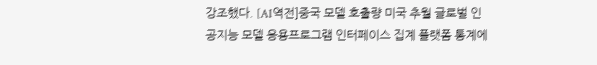강조했다. [AI역전]중국 모델 호출량 미국 추월 글로벌 인공지능 모델 응용프로그램 인터페이스 집계 플랫폼 통계에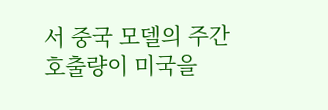서 중국 모델의 주간 호출량이 미국을